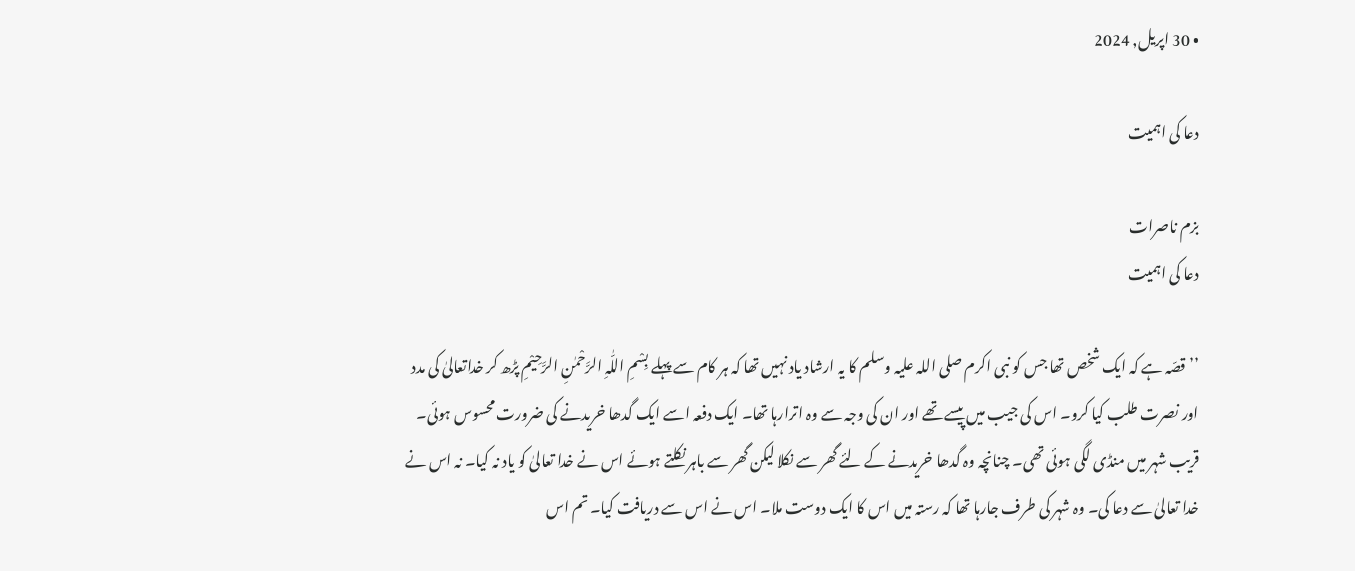• 30 اپریل, 2024

دعا کی اہمیت

بزم ناصرات
دعا کی اہمیت

’’قصّہ ہے کہ ایک شخص تھا جس کو نبی اکرم صلی اللہ علیہ وسلم کا یہ ارشاد یاد نہیں تھا کہ ہر کام سے پہلے بِسْمِ اللّٰہِ الرَّحْمٰنِ الرَّحِیْمِ پڑھ کر خداتعالیٰ کی مدد اور نصرت طلب کیا کرو۔ اس کی جیب میں پیسے تھے اور ان کی وجہ سے وہ اترارہا تھا۔ ایک دفعہ اسے ایک گدھا خریدنے کی ضرورت محسوس ہوئی۔ قریب شہر میں منڈی لگی ہوئی تھی۔ چنانچہ وہ گدھا خریدنے کے لئے گھر سے نکلا لیکن گھر سے باہر نکلتے ہوئے اس نے خدا تعالیٰ کو یاد نہ کیا۔ نہ اس نے خدا تعالیٰ سے دعا کی۔ وہ شہر کی طرف جارہا تھا کہ رستہ میں اس کا ایک دوست ملا۔ اس نے اس سے دریافت کیا۔ تم اس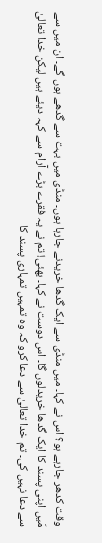وقت کدھر جارہے ہو؟ اس نے کہا۔ میں منڈی سے ایک گدھا خریدنے جارہا ہوں۔ منڈی میں بہت سے گدھے ہوں گے۔ ان میں سے مَیں اپنی پسند کا ایک گدھا خریدلوں گا۔ اس دوست نے کہا۔ بھئی! تم نے یہ فقرے بڑے آرام سے کہہ دیئے ہیں لیکن خدا تعالیٰ سے دعا نہیں کی۔ تم خدا تعالیٰ سے دعا کرو کہ وہ تمہیں تمہاری پسند کا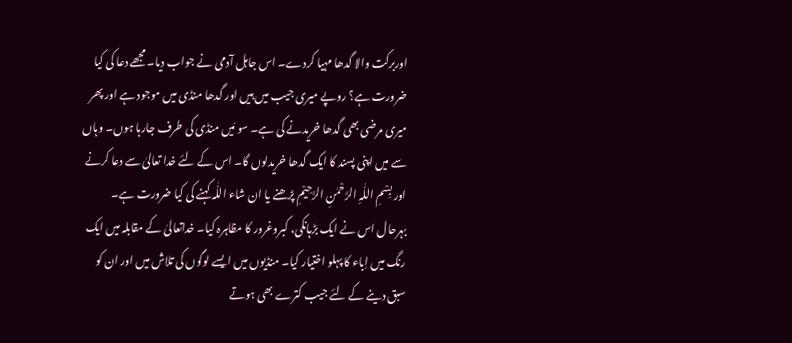اوربرکت والا گدھا مہیا کردے۔ اس جاہل آدمی نے جواب دیا۔ مجھے دعا کی کیا ضرورت ہے؟ روپے میری جیب میں ہیں اور گدھا منڈی میں موجود ہے اور پھر میری مرضی بھی گدھا خریدنے کی ہے۔ سو مَیں منڈی کی طرف جارہا ہوں۔ وہاں سے میں اپنی پسند کا ایک گدھا خریدلوں گا۔ اس کے لئے خدا تعالیٰ سے دعا کرنے اور بِسْمِ اللّٰہِ الرَّحْمٰنِ الرَّحِیْمِ پڑھنے یا ان شاء اللّٰہ کہنے کی کیا ضرورت ہے۔ بہرحال اس نے ایک بڑہانکی، کبروغرور کا مظاہرہ کیا۔ خداتعالیٰ کے مقابلہ میں ایک رنگ میں اِباء کا پہلو اختیار کیا۔ منڈیوں میں ایسے لوگوں کی تلاش میں اور ان کو سبق دینے کے لئے جیب کترے بھی ہوتے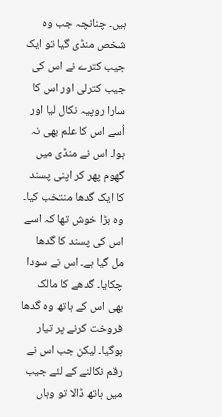ہیں۔ چنانچہ جب وہ شخص منڈی گیا تو ایک جیب کترے نے اس کی جیب کترلی اور اس کا سارا روپیہ نکال لیا اور اُسے اس کا علم بھی نہ ہوا۔ اس نے منڈی میں گھوم پھر کر اپنی پسند کا ایک گدھا منتخب کیا۔ وہ بڑا خوش تھا کہ اسے اس کی پسند کا گدھا مل گیا ہے۔ اس نے سودا چکایا۔ گدھے کا مالک بھی اس کے ہاتھ وہ گدھا فروخت کرنے پر تیار ہوگیا۔ لیکن جب اس نے رقم نکالنے کے لئے جیب میں ہاتھ ڈالا تو وہاں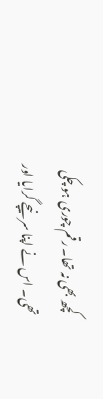کچھ بھی نہ تھا۔ رقم چوری ہو چکی تھی۔ اس نے اپنا سر نیچے گرایا اور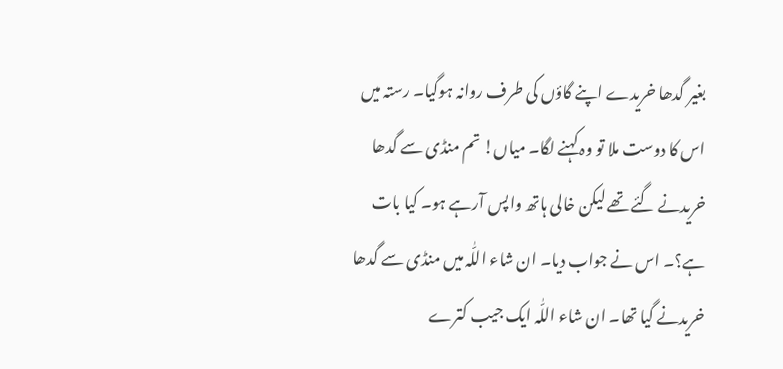بغیر گدھا خریدے اپنے گاؤں کی طرف روانہ ہوگیا۔ رستہ میں اس کا دوست ملا تو وہ کہنے لگا۔ میاں! تم منڈی سے گدھا خریدنے گئے تھے لیکن خالی ہاتھ واپس آرہے ہو۔ کیا بات ہے؟۔ اس نے جواب دیا۔ ان شاء اللّٰہ میں منڈی سے گدھا خریدنے گیا تھا۔ ان شاء اللّٰہ ایک جیب کترے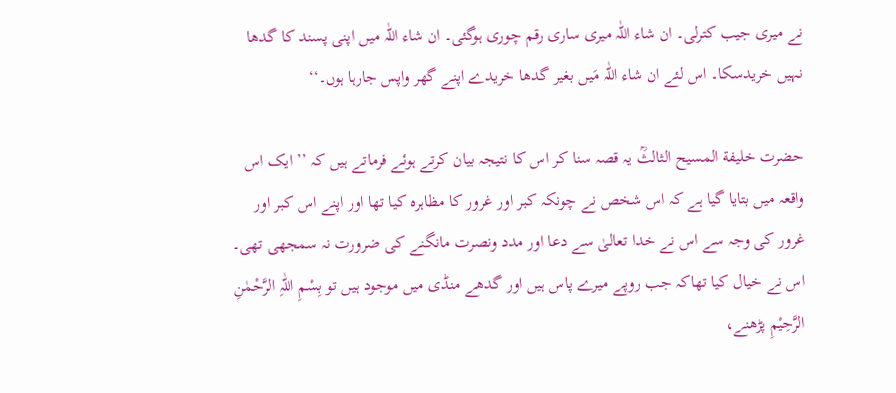نے میری جیب کترلی۔ ان شاء اللّٰہ میری ساری رقم چوری ہوگئی۔ ان شاء اللّٰہ میں اپنی پسند کا گدھا نہیں خریدسکا۔ اس لئے ان شاء اللّٰہ مَیں بغیر گدھا خریدے اپنے گھر واپس جارہا ہوں۔‘‘

حضرت خلیفة المسیح الثالثؒ یہ قصہ سنا کر اس کا نتیجہ بیان کرتے ہوئے فرماتے ہیں کہ ’’ایک اس واقعہ میں بتایا گیا ہے کہ اس شخص نے چونکہ کبر اور غرور کا مظاہرہ کیا تھا اور اپنے اس کبر اور غرور کی وجہ سے اس نے خدا تعالیٰ سے دعا اور مدد ونصرت مانگنے کی ضرورت نہ سمجھی تھی۔ اس نے خیال کیا تھاکہ جب روپے میرے پاس ہیں اور گدھے منڈی میں موجود ہیں تو بِسْمِ اللّٰہِ الرَّحْمٰنِ الرَّحِیْمِ پڑھنے،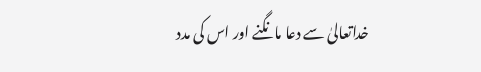خداتعالیٰ سے دعا مانگنے اور اس کی مدد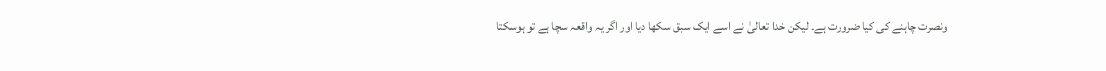ونصرت چاہنے کی کیا ضرورت ہے۔ لیکن خدا تعالیٰ نے اسے ایک سبق سکھا دیا اور اگر یہ واقعہ سچا ہے تو ہوسکتا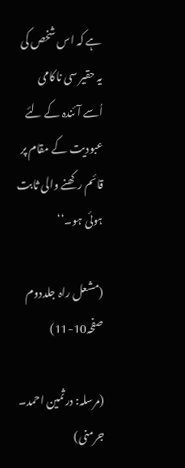ہے کہ اس شخص کی یہ حقیر سی ناکامی اُسے آئندہ کے لئے عبودیت کے مقام پر قائم رکھنے والی ثابت ہوئی ہو۔‘‘

(مشعل راہ جلددوم صفحہ10-11)

(مرسلہ: درثمین احمد۔ جرمنی)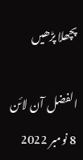پچھلا پڑھیں

الفضل آن لائن 8 نومبر 2022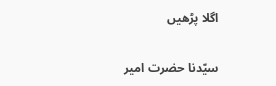اگلا پڑھیں

سیّدنا حضرت امیر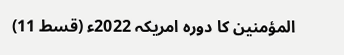المؤمنین کا دورہ امریکہ 2022ء (قسط 11)